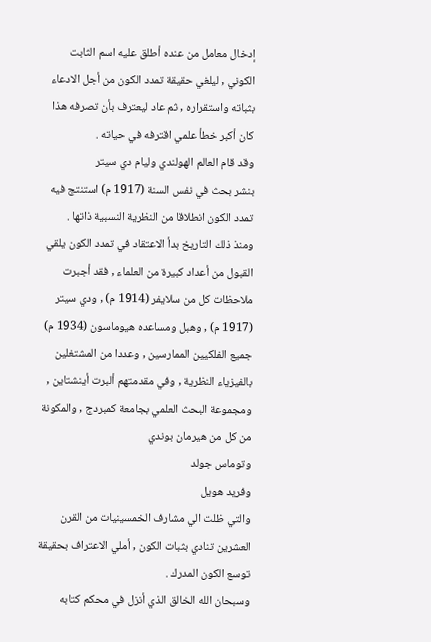إدخال معامل من عنده أطلق عليه اسم الثابت الكوني , ليلغي حقيقة تمدد الكون من أجل الادعاء بثباته واستقراره , ثم عاد ليعترف بأن تصرفه هذا كان أكبر خطأ علمي اقترفه في حياته .
وقد قام العالم الهولندي وليام دي سيتر
بنشر بحث في نفس السنة (1917 م) استنتج فيه تمدد الكون انطلاقا من النظرية النسبية ذاتها .
ومنذ ذلك التاريخ بدأ الاعتقاد في تمدد الكون يلقي القبول من أعداد كبيرة من العلماء , فقد أجبرت ملاحظات كل من سلايفر (1914 م) , ودي سيتر (1917 م) , وهبل ومساعده هيوماسون (1934 م) جميع الفلكيين الممارسين , وعددا من المشتغلين بالفيزياء النظرية , وفي مقدمتهم ألبرت أينشتاين , ومجموعة البحث العلمي بجامعة كمبردج , والمكونة من كل من هيرمان بوندي
وتوماس جولد
وفريد هويل
والتي ظلت الي مشارف الخمسينيات من القرن العشرين تنادي بثبات الكون , أملي الاعتراف بحقيقة توسع الكون المدرك .
وسبحان الله الخالق الذي أنزل في محكم كتابه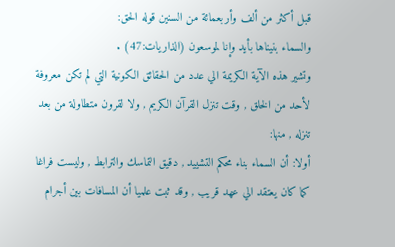قبل أكثر من ألف وأربعمائة من السنين قوله الحق:
والسماء بنيناها بأيد وإنا لموسعون (الذاريات:47) .
وتشير هذه الآية الكريمة الي عدد من الحقائق الكونية التي لم تكن معروفة لأحد من الخلق , وقت تنزل القرآن الكريم , ولا لقرون متطاولة من بعد تنزله , منها:
أولا: أن السماء بناء محكم التشييد , دقيق التماسك والترابط , وليست فراغا كما كان يعتقد الي عهد قريب , وقد ثبت علميا أن المسافات بين أجرام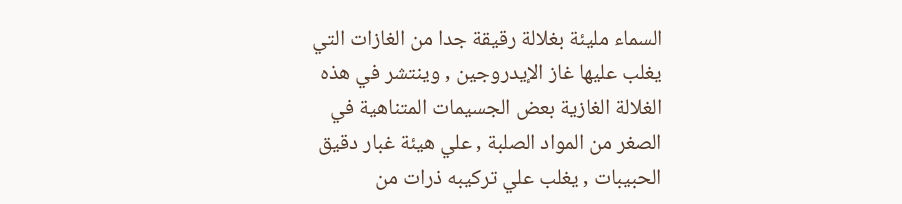السماء مليئة بغلالة رقيقة جدا من الغازات التي يغلب عليها غاز الإيدروجين , وينتشر في هذه الغلالة الغازية بعض الجسيمات المتناهية في الصغر من المواد الصلبة , علي هيئة غبار دقيق الحبيبات , يغلب علي تركيبه ذرات من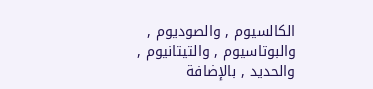الكالسيوم , والصوديوم , والبوتاسيوم , والتيتانيوم , والحديد , بالإضافة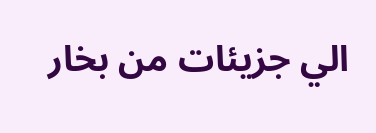الي جزيئات من بخار